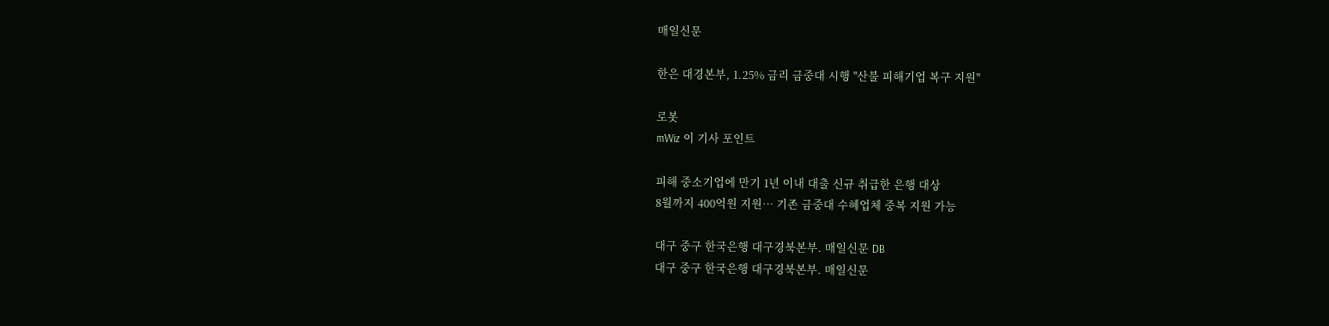매일신문

한은 대경본부, 1.25% 금리 금중대 시행 "산불 피해기업 복구 지원"

로봇
mWiz 이 기사 포인트

피해 중소기업에 만기 1년 이내 대출 신규 취급한 은행 대상
8월까지 400억원 지원… 기존 금중대 수혜업체 중복 지원 가능

대구 중구 한국은행 대구경북본부. 매일신문 DB
대구 중구 한국은행 대구경북본부. 매일신문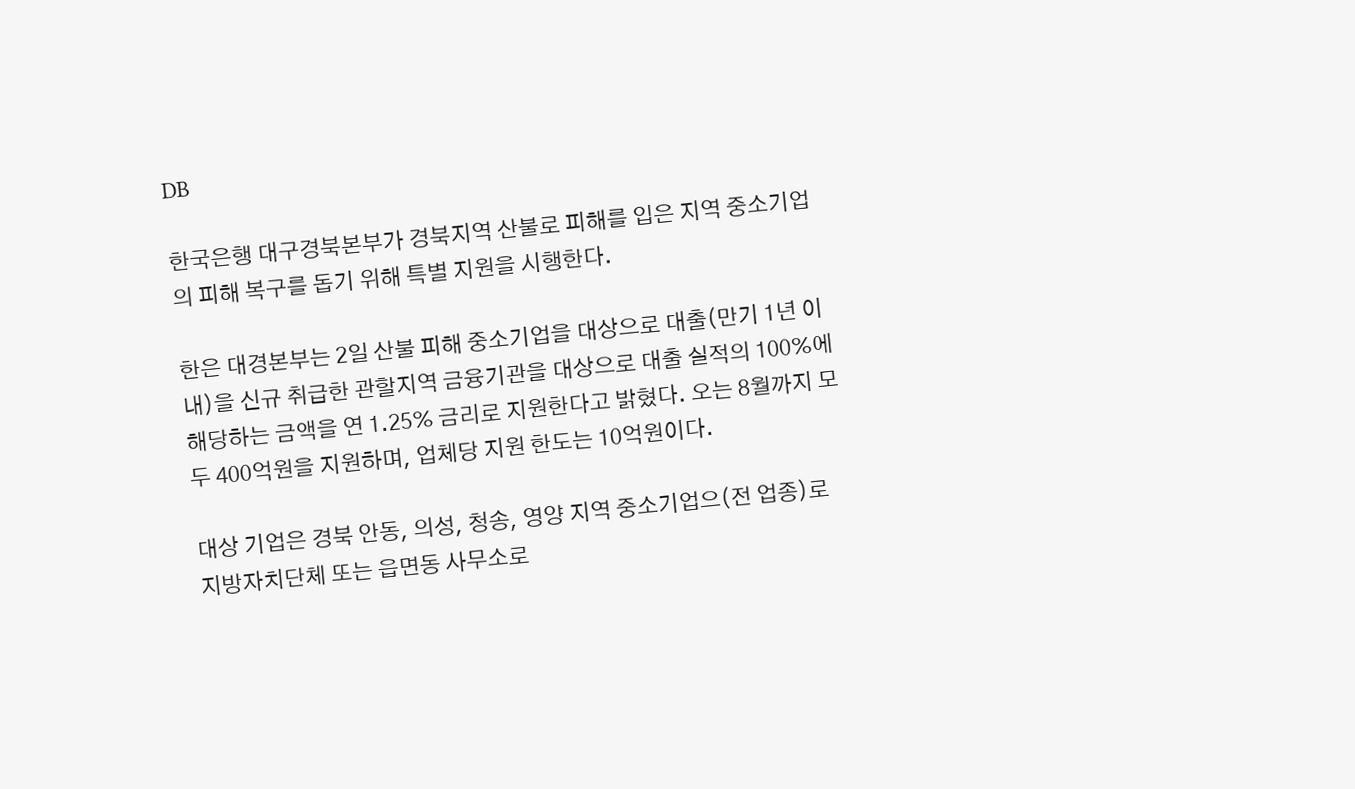DB

한국은행 대구경북본부가 경북지역 산불로 피해를 입은 지역 중소기업의 피해 복구를 돕기 위해 특별 지원을 시행한다.

한은 대경본부는 2일 산불 피해 중소기업을 대상으로 대출(만기 1년 이내)을 신규 취급한 관할지역 금융기관을 대상으로 대출 실적의 100%에 해당하는 금액을 연 1.25% 금리로 지원한다고 밝혔다. 오는 8월까지 모두 400억원을 지원하며, 업체당 지원 한도는 10억원이다.

대상 기업은 경북 안동, 의성, 청송, 영양 지역 중소기업으(전 업종)로 지방자치단체 또는 읍면동 사무소로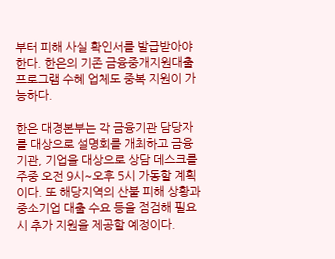부터 피해 사실 확인서를 발급받아야 한다. 한은의 기존 금융중개지원대출 프로그램 수혜 업체도 중복 지원이 가능하다.

한은 대경본부는 각 금융기관 담당자를 대상으로 설명회를 개최하고 금융기관, 기업을 대상으로 상담 데스크를 주중 오전 9시~오후 5시 가동할 계획이다. 또 해당지역의 산불 피해 상황과 중소기업 대출 수요 등을 점검해 필요시 추가 지원을 제공할 예정이다.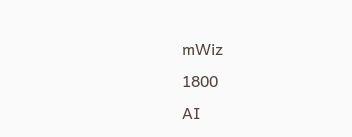mWiz
1800
AI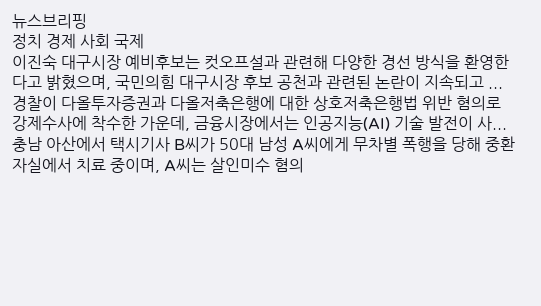뉴스브리핑
정치 경제 사회 국제
이진숙 대구시장 예비후보는 컷오프설과 관련해 다양한 경선 방식을 환영한다고 밝혔으며, 국민의힘 대구시장 후보 공천과 관련된 논란이 지속되고 ...
경찰이 다올투자증권과 다올저축은행에 대한 상호저축은행법 위반 혐의로 강제수사에 착수한 가운데, 금융시장에서는 인공지능(AI) 기술 발전이 사...
충남 아산에서 택시기사 B씨가 50대 남성 A씨에게 무차별 폭행을 당해 중환자실에서 치료 중이며, A씨는 살인미수 혐의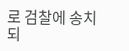로 검찰에 송치되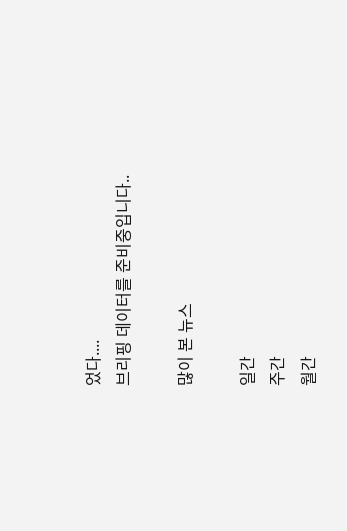었다....
브리핑 데이터를 준비중입니다..

많이 본 뉴스

일간
주간
월간